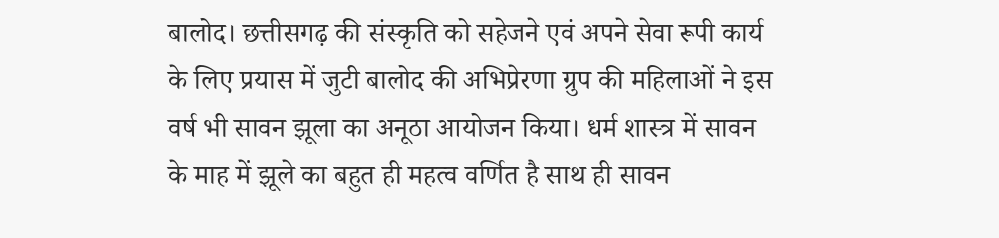बालोद। छत्तीसगढ़ की संस्कृति को सहेजने एवं अपने सेवा रूपी कार्य के लिए प्रयास में जुटी बालोद की अभिप्रेरणा ग्रुप की महिलाओं ने इस वर्ष भी सावन झूला का अनूठा आयोजन किया। धर्म शास्त्र में सावन के माह में झूले का बहुत ही महत्व वर्णित है साथ ही सावन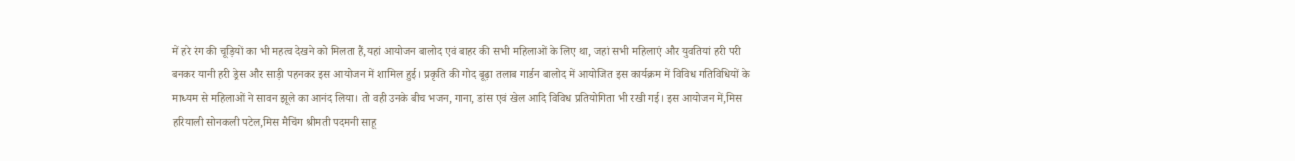में हरे रंग की चूड़ियों का भी महत्व देखने को मिलता हैं,यहां आयोजन बालोद एवं बाहर की सभी महिलाओं के लिए था, जहां सभी महिलाएं और युवतियां हरी परी बनकर यानी हरी ड्रेस और साड़ी पहनकर इस आयोजन में शामिल हुई। प्रकृति की गोद बूढ़ा तलाब गार्डन बालोद में आयोजित इस कार्यक्रम में विविध गतिविधियों के माध्यम से महिलाओं ने सावन झूले का आनंद लिया। तो वही उनके बीच भजन, गाना, डांस एवं खेल आदि विविध प्रतियोगिता भी रखी गई। इस आयोजन में,मिस हरियाली सोनकली पटेल,मिस मैचिंग श्रीमती पदमनी साहू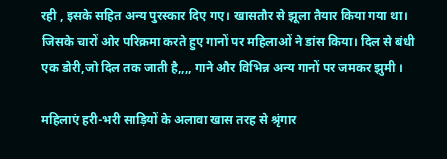रही , इसके सहित अन्य पुरस्कार दिए गए। खासतौर से झूला तैयार किया गया था। जिसके चारों ओर परिक्रमा करते हुए गानों पर महिलाओं ने डांस किया। दिल से बंधी एक डोरी,जो दिल तक जाती है,,,, गाने और विभिन्न अन्य गानों पर जमकर झुमी ।

महिलाएं हरी-भरी साड़ियों के अलावा खास तरह से श्रृंगार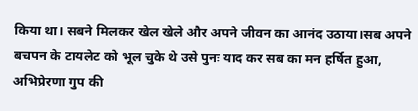किया था। सबने मिलकर खेल खेले और अपने जीवन का आनंद उठाया।सब अपने बचपन के टायलेट को भूल चुके थे उसे पुनः याद कर सब का मन हर्षित हुआ, अभिप्रेरणा गुप की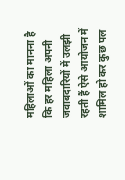महिलाओं का मानना है कि हर महिला अपनी जवाबदारियों में उलझी रहती हैं ऐसे आयोजन में शामिल हो कर कुछ पल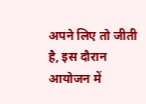अपने लिए तो जीती है, इस दौरान आयोजन में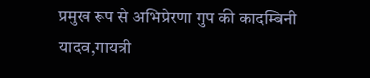प्रमुख रूप से अभिप्रेरणा गुप की कादम्बिनी यादव,गायत्री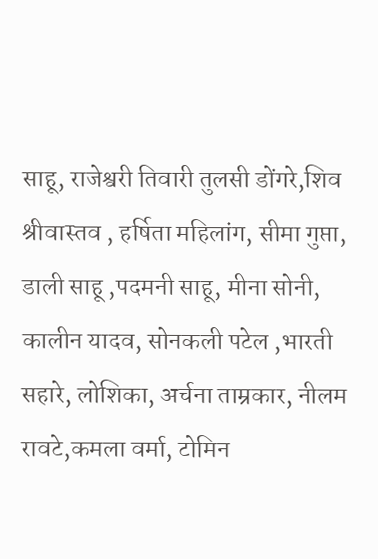साहू, राजेश्वरी तिवारी तुलसी डोंगरे,शिव श्रीवास्तव , हर्षिता महिलांग, सीमा गुप्ता, डाली साहू ,पदमनी साहू, मीना सोनी, कालीन यादव, सोनकली पटेल ,भारती सहारे, लोशिका, अर्चना ताम्रकार, नीलम रावटे,कमला वर्मा, टोमिन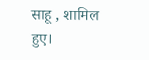साहू , शामिल हुए।